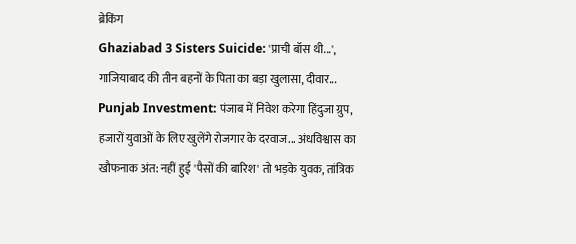ब्रेकिंग
Ghaziabad 3 Sisters Suicide: 'प्राची बॉस थी...', गाजियाबाद की तीन बहनों के पिता का बड़ा खुलासा, दीवार... Punjab Investment: पंजाब में निवेश करेगा हिंदुजा ग्रुप, हजारों युवाओं के लिए खुलेंगे रोजगार के दरवाज... अंधविश्वास का खौफनाक अंत: नहीं हुई 'पैसों की बारिश' तो भड़के युवक, तांत्रिक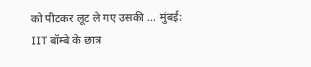को पीटकर लूट ले गए उसकी ... मुंबई: IIT बॉम्बे के छात्र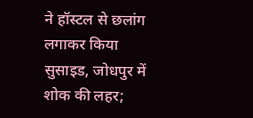ने हॉस्टल से छलांग लगाकर किया सुसाइड, जोधपुर में शोक की लहर;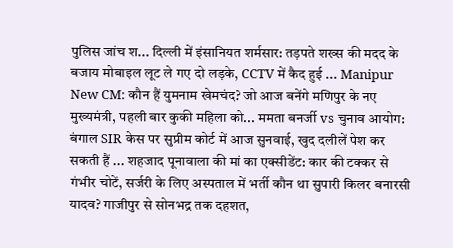पुलिस जांच श... दिल्ली में इंसानियत शर्मसार: तड़पते शख्स की मदद के बजाय मोबाइल लूट ले गए दो लड़के, CCTV में कैद हुई ... Manipur New CM: कौन हैं युमनाम खेमचंद? जो आज बनेंगे मणिपुर के नए मुख्यमंत्री, पहली बार कुकी महिला को... ममता बनर्जी vs चुनाव आयोग: बंगाल SIR केस पर सुप्रीम कोर्ट में आज सुनवाई, खुद दलीलें पेश कर सकती हैं ... शहजाद पूनावाला की मां का एक्सीडेंट: कार की टक्कर से गंभीर चोटें, सर्जरी के लिए अस्पताल में भर्ती कौन था सुपारी किलर बनारसी यादव? गाजीपुर से सोनभद्र तक दहशत,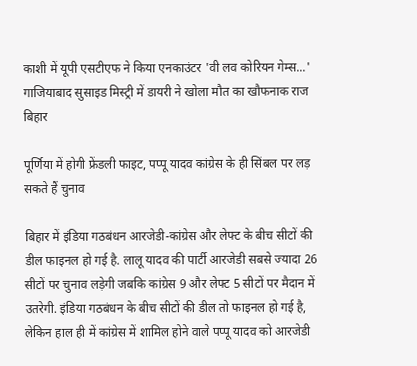काशी में यूपी एसटीएफ ने किया एनकाउंटर 'वी लव कोरियन गेम्स...' गाजियाबाद सुसाइड मिस्ट्री में डायरी ने खोला मौत का खौफनाक राज
बिहार

पूर्णिया में होगी फ्रेंडली फाइट, पप्पू यादव कांग्रेस के ही सिंबल पर लड़ सकते हैं चुनाव

बिहार में इंडिया गठबंधन आरजेडी-कांग्रेस और लेफ्ट के बीच सीटों की डील फाइनल हो गई है. लालू यादव की पार्टी आरजेडी सबसे ज्यादा 26 सीटों पर चुनाव लड़ेगी जबकि कांग्रेस 9 और लेफ्ट 5 सीटों पर मैदान में उतरेगी. इंडिया गठबंधन के बीच सीटों की डील तो फाइनल हो गई है, लेकिन हाल ही में कांग्रेस में शामिल होने वाले पप्पू यादव को आरजेडी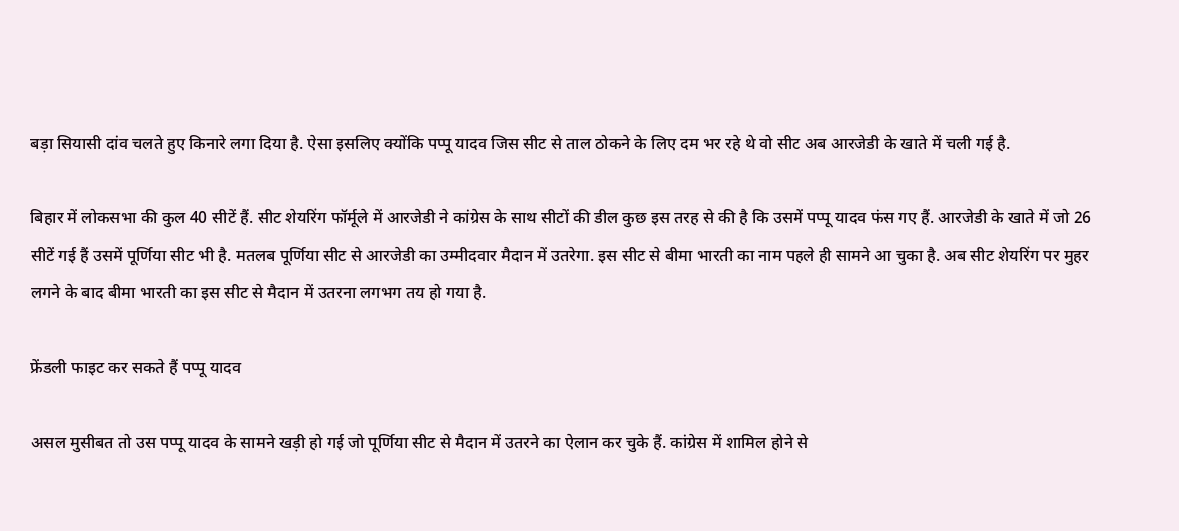बड़ा सियासी दांव चलते हुए किनारे लगा दिया है. ऐसा इसलिए क्योंकि पप्पू यादव जिस सीट से ताल ठोकने के लिए दम भर रहे थे वो सीट अब आरजेडी के खाते में चली गई है.

बिहार में लोकसभा की कुल 40 सीटें हैं. सीट शेयरिंग फॉर्मूले में आरजेडी ने कांग्रेस के साथ सीटों की डील कुछ इस तरह से की है कि उसमें पप्पू यादव फंस गए हैं. आरजेडी के खाते में जो 26 सीटें गई हैं उसमें पूर्णिया सीट भी है. मतलब पूर्णिया सीट से आरजेडी का उम्मीदवार मैदान में उतरेगा. इस सीट से बीमा भारती का नाम पहले ही सामने आ चुका है. अब सीट शेयरिंग पर मुहर लगने के बाद बीमा भारती का इस सीट से मैदान में उतरना लगभग तय हो गया है.

फ्रेंडली फाइट कर सकते हैं पप्पू यादव

असल मुसीबत तो उस पप्पू यादव के सामने खड़ी हो गई जो पूर्णिया सीट से मैदान में उतरने का ऐलान कर चुके हैं. कांग्रेस में शामिल होने से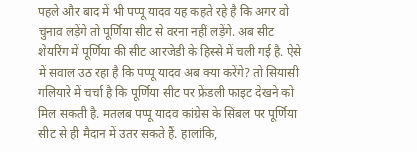पहले और बाद में भी पप्पू यादव यह कहते रहे है कि अगर वो चुनाव लड़ेंगे तो पूर्णिया सीट से वरना नहीं लड़ेंगे. अब सीट शेयरिंग में पूर्णिया की सीट आरजेडी के हिस्से में चली गई है. ऐसे में सवाल उठ रहा है कि पप्पू यादव अब क्या करेंगे? तो सियासी गलियारे में चर्चा है कि पूर्णिया सीट पर फ्रेंडली फाइट देखने को मिल सकती है. मतलब पप्पू यादव कांग्रेस के सिंबल पर पूर्णिया सीट से ही मैदान में उतर सकते हैं. हालांकि,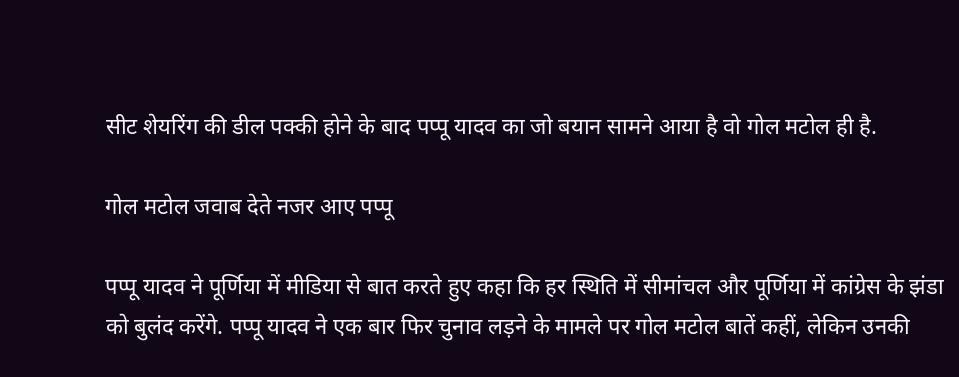सीट शेयरिंग की डील पक्की होने के बाद पप्पू यादव का जो बयान सामने आया है वो गोल मटोल ही है.

गोल मटोल जवाब देते नजर आए पप्पू

पप्पू यादव ने पूर्णिया में मीडिया से बात करते हुए कहा कि हर स्थिति में सीमांचल और पूर्णिया में कांग्रेस के झंडा को बुलंद करेंगे. पप्पू यादव ने एक बार फिर चुनाव लड़ने के मामले पर गोल मटोल बातें कहीं, लेकिन उनकी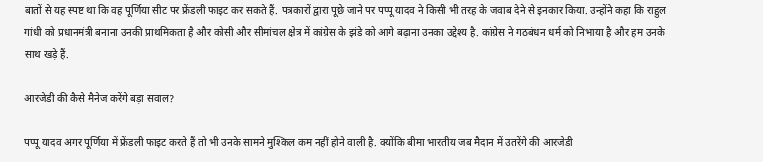बातों से यह स्पष्ट था कि वह पूर्णिया सीट पर फ्रेंडली फाइट कर सकते हैं. पत्रकारों द्वारा पूछे जाने पर पप्पू यादव ने किसी भी तरह के जवाब देने से इनकार किया. उन्होंने कहा कि राहुल गांधी को प्रधानमंत्री बनाना उनकी प्राथमिकता है और कोसी और सीमांचल क्षेत्र में कांग्रेस के झंडे को आगे बढ़ाना उनका उद्देश्य है. कांग्रेस ने गठबंधन धर्म को निभाया है और हम उनके साथ खड़े हैं.

आरजेडी की कैसे मैनेज करेंगे बड़ा सवाल?

पप्पू यादव अगर पूर्णिया में फ्रेंडली फाइट करते हैं तो भी उनके सामने मुश्किल कम नहीं होने वाली है. क्योंकि बीमा भारतीय जब मैदान में उतरेंगे की आरजेडी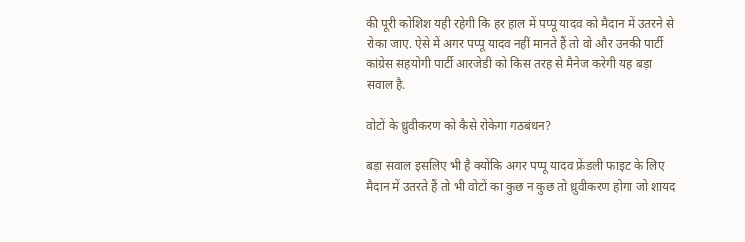की पूरी कोशिश यही रहेगी कि हर हाल में पप्पू यादव को मैदान में उतरने से रोका जाए. ऐसे में अगर पप्पू यादव नहीं मानते हैं तो वो और उनकी पार्टी कांग्रेस सहयोगी पार्टी आरजेडी को किस तरह से मैनेज करेगी यह बड़ा सवाल है.

वोटों के ध्रुवीकरण को कैसे रोकेगा गठबंधन?

बड़ा सवाल इसलिए भी है क्योंकि अगर पप्पू यादव फ्रेंडली फाइट के लिए मैदान में उतरते हैं तो भी वोटों का कुछ न कुछ तो ध्रुवीकरण होगा जो शायद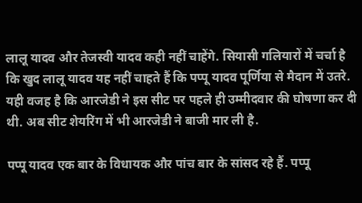लालू यादव और तेजस्वी यादव कही नहीं चाहेंगे. सियासी गलियारों में चर्चा है कि खुद लालू यादव यह नहीं चाहते हैं कि पप्पू यादव पूर्णिया से मैदान में उतरे. यही वजह है कि आरजेडी ने इस सीट पर पहले ही उम्मीदवार की घोषणा कर दी थी. अब सीट शेयरिंग में भी आरजेडी ने बाजी मार ली है.

पप्पू यादव एक बार के विधायक और पांच बार के सांसद रहे हैं. पप्पू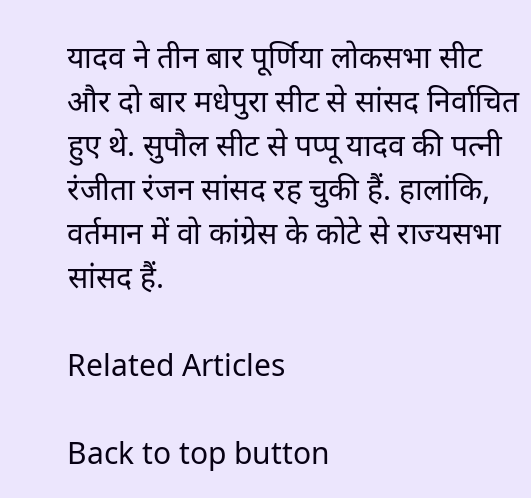यादव ने तीन बार पूर्णिया लोकसभा सीट और दो बार मधेपुरा सीट से सांसद निर्वाचित हुए थे. सुपौल सीट से पप्पू यादव की पत्नी रंजीता रंजन सांसद रह चुकी हैं. हालांकि, वर्तमान में वो कांग्रेस के कोटे से राज्यसभा सांसद हैं.

Related Articles

Back to top button